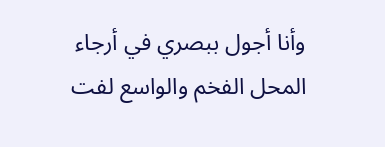وأنا أجول ببصري في أرجاء المحل الفخم والواسع لفت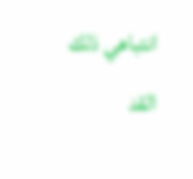انتباهي ذلك القد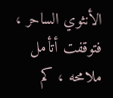الأنثوي الساحر ، فتوقفت أتأمل ملامحه ، كم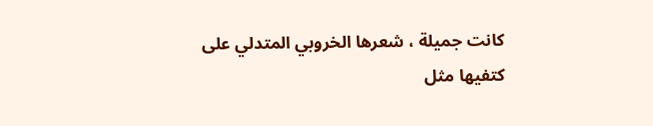كانت جميلة ، شعرها الخروبي المتدلي على كتفيها مثل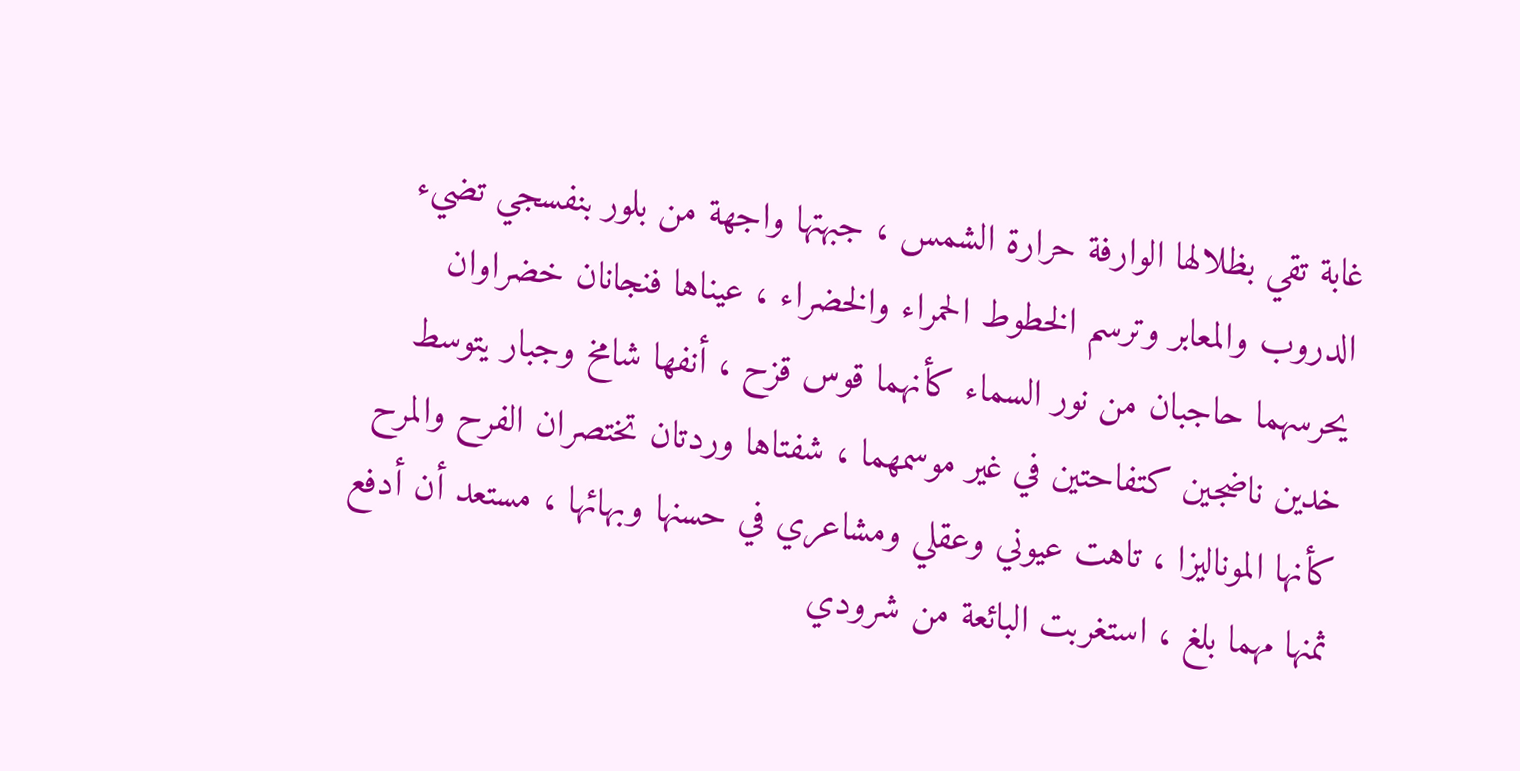غابة تقي بظلالها الوارفة حرارة الشمس ، جبهتها واجهة من بلور بنفسجي تضيء الدروب والمعابر وترسم الخطوط الحمراء والخضراء ، عيناها فنجانان خضراوان يحرسهما حاجبان من نور السماء كأنهما قوس قزح ، أنفها شامخ وجبار يتوسط خدين ناضجين كتفاحتين في غير موسمهما ، شفتاها وردتان تختصران الفرح والمرح كأنها الموناليزا ، تاهت عيوني وعقلي ومشاعري في حسنها وبهائها ، مستعد أن أدفع ثمنها مهما بلغ ، استغربت البائعة من شرودي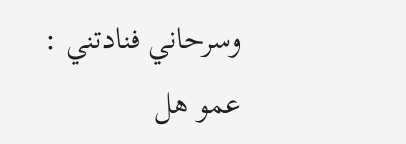وسرحاني فنادتني : عمو هل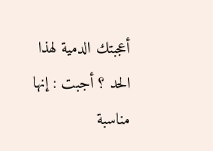أعجبتك الدمية لهذا الحد ؟ أجبت : إنها مناسبة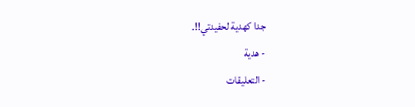جدا كهدية لحفيدتي!!.
- هدية
- التعليقات